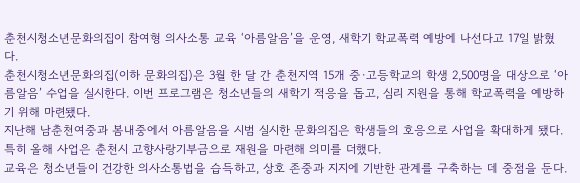춘천시청소년문화의집이 참여형 의사소통 교육 ‘아름알음’을 운영, 새학기 학교폭력 예방에 나선다고 17일 밝혔다.
춘천시청소년문화의집(이하 문화의집)은 3월 한 달 간 춘천지역 15개 중·고등학교의 학생 2,500명을 대상으로 ‘아름알음’ 수업을 실시한다. 이번 프로그램은 청소년들의 새학기 적응을 돕고, 심리 지원을 통해 학교폭력을 예방하기 위해 마련됐다.
지난해 남춘천여중과 봄내중에서 아름알음을 시범 실시한 문화의집은 학생들의 호응으로 사업을 확대하게 됐다. 특히 올해 사업은 춘천시 고향사랑기부금으로 재원을 마련해 의미를 더했다.
교육은 청소년들이 건강한 의사소통법을 습득하고, 상호 존중과 지지에 기반한 관계를 구축하는 데 중점을 둔다.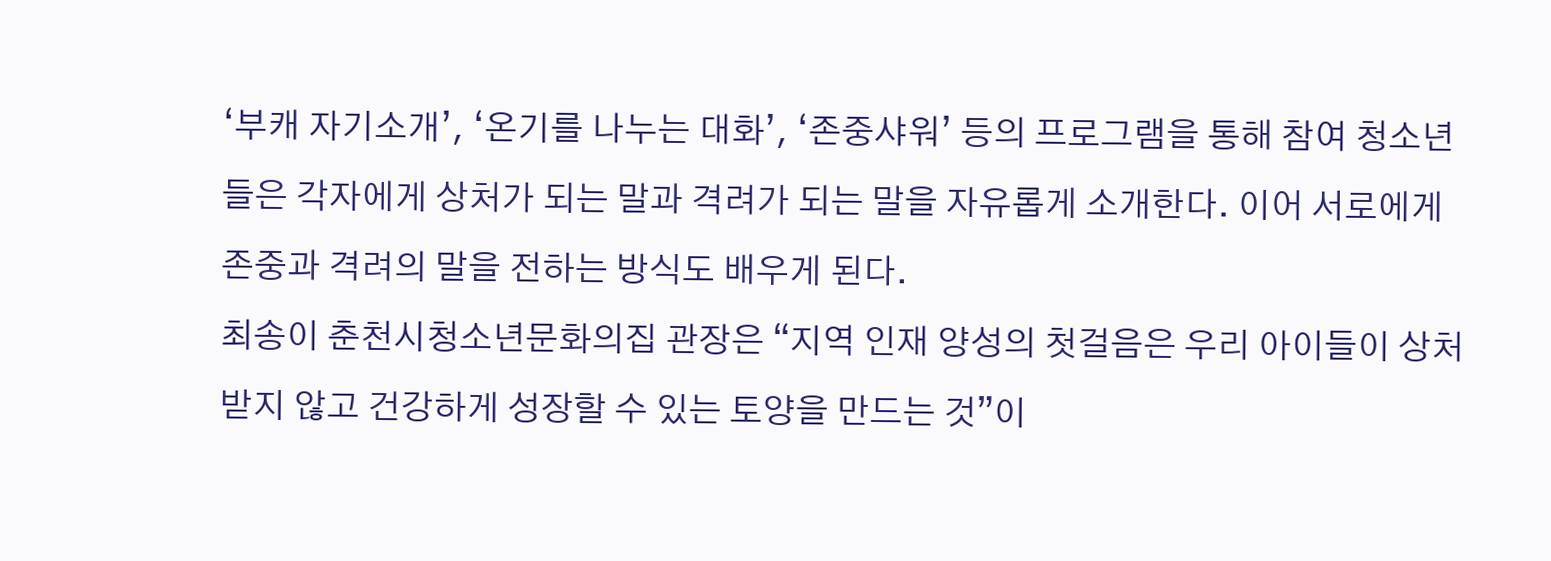‘부캐 자기소개’, ‘온기를 나누는 대화’, ‘존중샤워’ 등의 프로그램을 통해 참여 청소년들은 각자에게 상처가 되는 말과 격려가 되는 말을 자유롭게 소개한다. 이어 서로에게 존중과 격려의 말을 전하는 방식도 배우게 된다.
최송이 춘천시청소년문화의집 관장은 “지역 인재 양성의 첫걸음은 우리 아이들이 상처받지 않고 건강하게 성장할 수 있는 토양을 만드는 것”이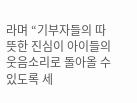라며 “기부자들의 따뜻한 진심이 아이들의 웃음소리로 돌아올 수 있도록 세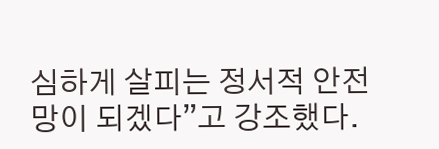심하게 살피는 정서적 안전망이 되겠다”고 강조했다.